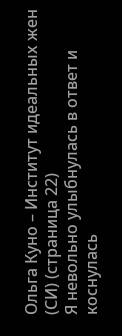Ольга Куно – Институт идеальных жен (СИ) (страница 22)
Я невольно улыбнулась в ответ и коснулась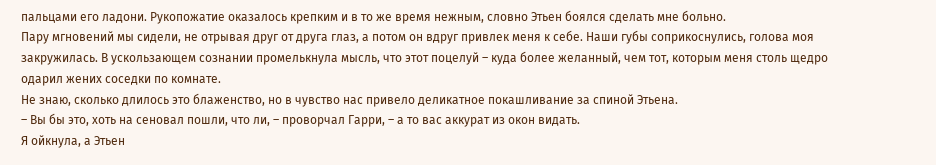пальцами его ладони. Рукопожатие оказалось крепким и в то же время нежным, словно Этьен боялся сделать мне больно.
Пару мгновений мы сидели, не отрывая друг от друга глаз, а потом он вдруг привлек меня к себе. Наши губы соприкоснулись, голова моя закружилась. В ускользающем сознании промелькнула мысль, что этот поцелуй – куда более желанный, чем тот, которым меня столь щедро одарил жених соседки по комнате.
Не знаю, сколько длилось это блаженство, но в чувство нас привело деликатное покашливание за спиной Этьена.
– Вы бы это, хоть на сеновал пошли, что ли, – проворчал Гарри, – а то вас аккурат из окон видать.
Я ойкнула, а Этьен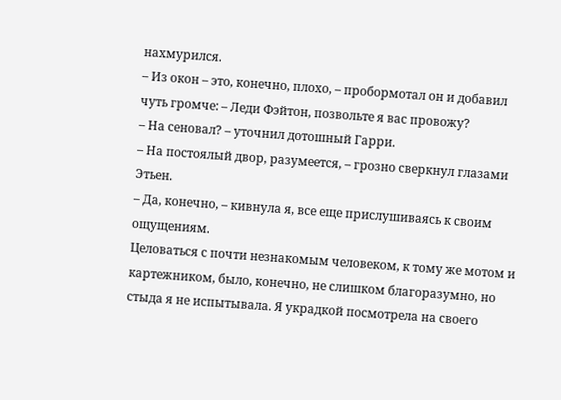нахмурился.
– Из окон – это, конечно, плохо, – пробормотал он и добавил чуть громче: – Леди Фэйтон, позвольте я вас провожу?
– На сеновал? – уточнил дотошный Гарри.
– На постоялый двор, разумеется, – грозно сверкнул глазами Этьен.
– Да, конечно, – кивнула я, все еще прислушиваясь к своим ощущениям.
Целоваться с почти незнакомым человеком, к тому же мотом и картежником, было, конечно, не слишком благоразумно, но стыда я не испытывала. Я украдкой посмотрела на своего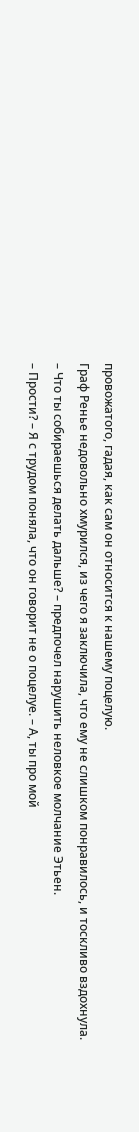провожатого, гадая, как сам он относится к нашему поцелую.
Граф Ренье недовольно хмурился, из чего я заключила, что ему не слишком понравилось, и тоскливо вздохнула.
– Что ты собираешься делать дальше? – предпочел нарушить неловкое молчание Этьен.
– Прости? – Я с трудом поняла, что он говорит не о поцелуе. – А, ты про мой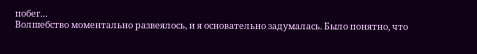побег…
Волшебство моментально развеялось, и я основательно задумалась. Было понятно, что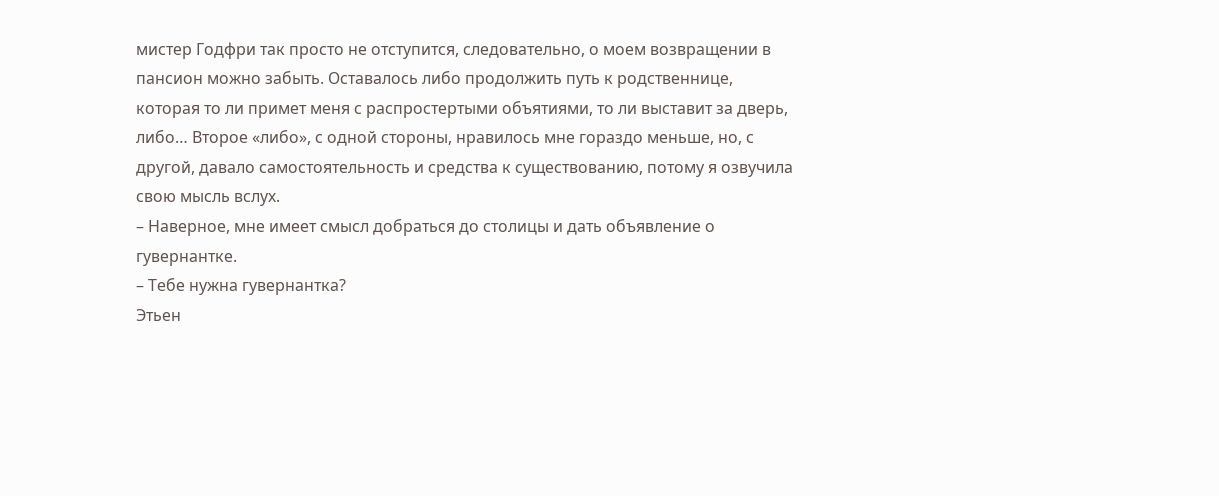мистер Годфри так просто не отступится, следовательно, о моем возвращении в пансион можно забыть. Оставалось либо продолжить путь к родственнице, которая то ли примет меня с распростертыми объятиями, то ли выставит за дверь, либо… Второе «либо», с одной стороны, нравилось мне гораздо меньше, но, с другой, давало самостоятельность и средства к существованию, потому я озвучила свою мысль вслух.
– Наверное, мне имеет смысл добраться до столицы и дать объявление о гувернантке.
– Тебе нужна гувернантка?
Этьен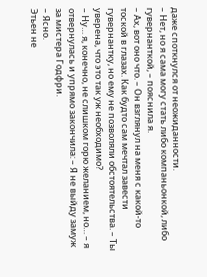даже споткнулся от неожиданности.
– Нет, но я сама могу стать либо компаньонкой, либо гувернанткой, – пояснила я.
– Ах, вот оно что. – Он взглянул на меня с какой-то тоской в глазах. Как будто сам мечтал завести гувернантку, но ему не позволяли обстоятельства. – Ты уверена, что это так уж необходимо?
– Ну… я, конечно, не слишком горю желанием, но… – я отвернулась и упрямо закончила: – Я не выйду замуж за мистера Годфри.
– Ясно.
Этьен не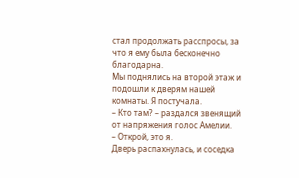стал продолжать расспросы, за что я ему была бесконечно благодарна.
Мы поднялись на второй этаж и подошли к дверям нашей комнаты. Я постучала.
– Кто там? – раздался звенящий от напряжения голос Амелии.
– Открой, это я.
Дверь распахнулась, и соседка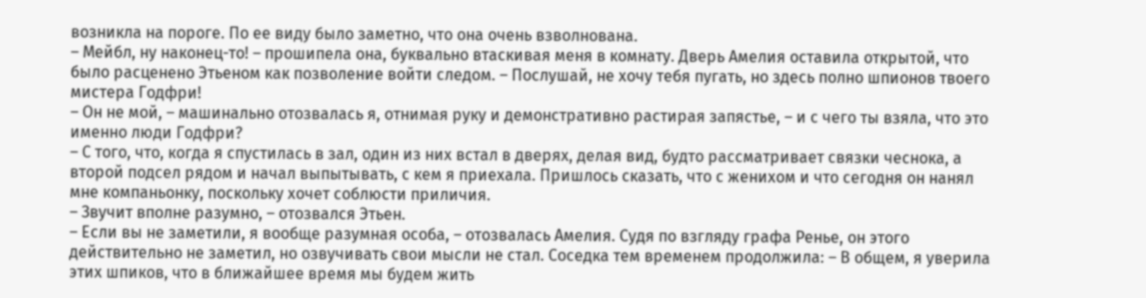возникла на пороге. По ее виду было заметно, что она очень взволнована.
– Мейбл, ну наконец-то! – прошипела она, буквально втаскивая меня в комнату. Дверь Амелия оставила открытой, что было расценено Этьеном как позволение войти следом. – Послушай, не хочу тебя пугать, но здесь полно шпионов твоего мистера Годфри!
– Он не мой, – машинально отозвалась я, отнимая руку и демонстративно растирая запястье, – и с чего ты взяла, что это именно люди Годфри?
– С того, что, когда я спустилась в зал, один из них встал в дверях, делая вид, будто рассматривает связки чеснока, а второй подсел рядом и начал выпытывать, с кем я приехала. Пришлось сказать, что с женихом и что сегодня он нанял мне компаньонку, поскольку хочет соблюсти приличия.
– Звучит вполне разумно, – отозвался Этьен.
– Если вы не заметили, я вообще разумная особа, – отозвалась Амелия. Судя по взгляду графа Ренье, он этого действительно не заметил, но озвучивать свои мысли не стал. Соседка тем временем продолжила: – В общем, я уверила этих шпиков, что в ближайшее время мы будем жить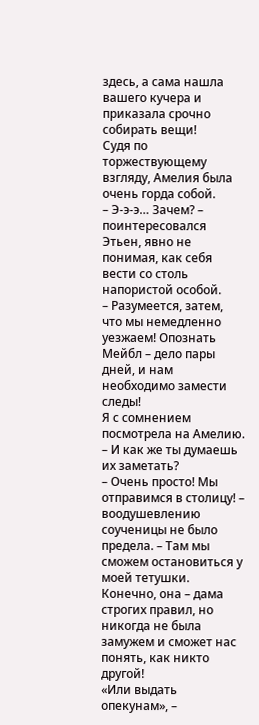здесь, а сама нашла вашего кучера и приказала срочно собирать вещи!
Судя по торжествующему взгляду, Амелия была очень горда собой.
– Э-э-э… Зачем? – поинтересовался Этьен, явно не понимая, как себя вести со столь напористой особой.
– Разумеется, затем, что мы немедленно уезжаем! Опознать Мейбл – дело пары дней, и нам необходимо замести следы!
Я с сомнением посмотрела на Амелию.
– И как же ты думаешь их заметать?
– Очень просто! Мы отправимся в столицу! – воодушевлению соученицы не было предела. – Там мы сможем остановиться у моей тетушки. Конечно, она – дама строгих правил, но никогда не была замужем и сможет нас понять, как никто другой!
«Или выдать опекунам», –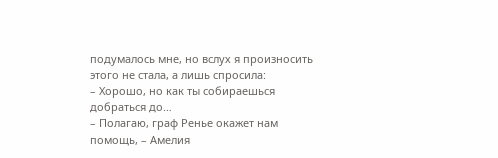подумалось мне, но вслух я произносить этого не стала, а лишь спросила:
– Хорошо, но как ты собираешься добраться до…
– Полагаю, граф Ренье окажет нам помощь, – Амелия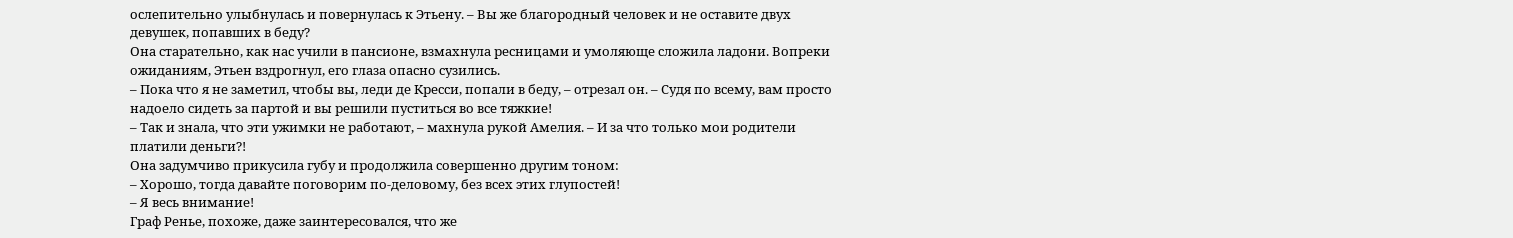ослепительно улыбнулась и повернулась к Этьену. – Вы же благородный человек и не оставите двух девушек, попавших в беду?
Она старательно, как нас учили в пансионе, взмахнула ресницами и умоляюще сложила ладони. Вопреки ожиданиям, Этьен вздрогнул, его глаза опасно сузились.
– Пока что я не заметил, чтобы вы, леди де Кресси, попали в беду, – отрезал он. – Судя по всему, вам просто надоело сидеть за партой и вы решили пуститься во все тяжкие!
– Так и знала, что эти ужимки не работают, – махнула рукой Амелия. – И за что только мои родители платили деньги?!
Она задумчиво прикусила губу и продолжила совершенно другим тоном:
– Хорошо, тогда давайте поговорим по-деловому, без всех этих глупостей!
– Я весь внимание!
Граф Ренье, похоже, даже заинтересовался, что же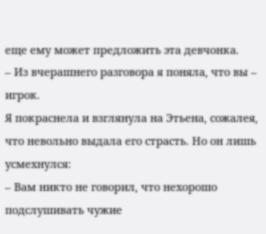еще ему может предложить эта девчонка.
– Из вчерашнего разговора я поняла, что вы – игрок.
Я покраснела и взглянула на Этьена, сожалея, что невольно выдала его страсть. Но он лишь усмехнулся:
– Вам никто не говорил, что нехорошо подслушивать чужие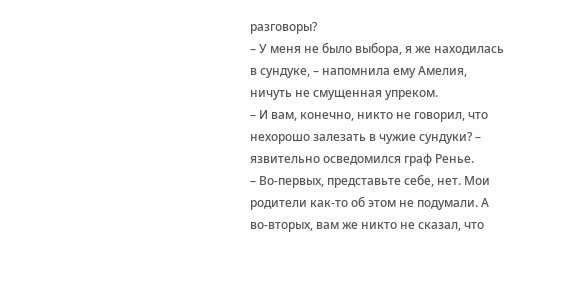разговоры?
– У меня не было выбора, я же находилась в сундуке, – напомнила ему Амелия, ничуть не смущенная упреком.
– И вам, конечно, никто не говорил, что нехорошо залезать в чужие сундуки? – язвительно осведомился граф Ренье.
– Во-первых, представьте себе, нет. Мои родители как-то об этом не подумали. А во‑вторых, вам же никто не сказал, что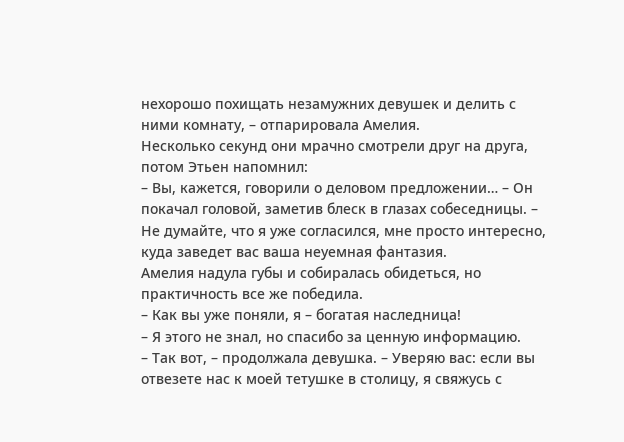нехорошо похищать незамужних девушек и делить с ними комнату, – отпарировала Амелия.
Несколько секунд они мрачно смотрели друг на друга, потом Этьен напомнил:
– Вы, кажется, говорили о деловом предложении… – Он покачал головой, заметив блеск в глазах собеседницы. – Не думайте, что я уже согласился, мне просто интересно, куда заведет вас ваша неуемная фантазия.
Амелия надула губы и собиралась обидеться, но практичность все же победила.
– Как вы уже поняли, я – богатая наследница!
– Я этого не знал, но спасибо за ценную информацию.
– Так вот, – продолжала девушка. – Уверяю вас: если вы отвезете нас к моей тетушке в столицу, я свяжусь с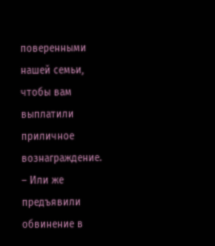поверенными нашей семьи, чтобы вам выплатили приличное вознаграждение.
– Или же предъявили обвинение в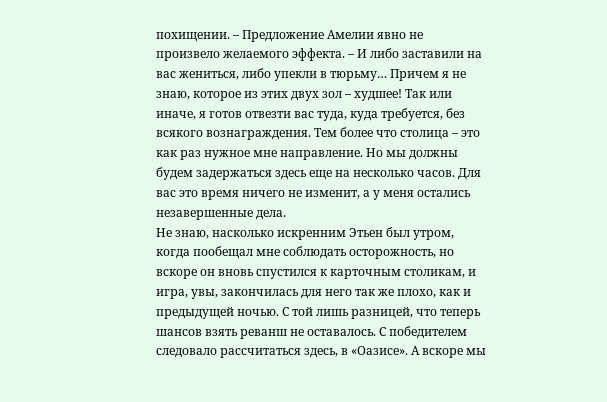похищении. – Предложение Амелии явно не произвело желаемого эффекта. – И либо заставили на вас жениться, либо упекли в тюрьму… Причем я не знаю, которое из этих двух зол – худшее! Так или иначе, я готов отвезти вас туда, куда требуется, без всякого вознаграждения. Тем более что столица – это как раз нужное мне направление. Но мы должны будем задержаться здесь еще на несколько часов. Для вас это время ничего не изменит, а у меня остались незавершенные дела.
Не знаю, насколько искренним Этьен был утром, когда пообещал мне соблюдать осторожность, но вскоре он вновь спустился к карточным столикам, и игра, увы, закончилась для него так же плохо, как и предыдущей ночью. С той лишь разницей, что теперь шансов взять реванш не оставалось. С победителем следовало рассчитаться здесь, в «Оазисе». А вскоре мы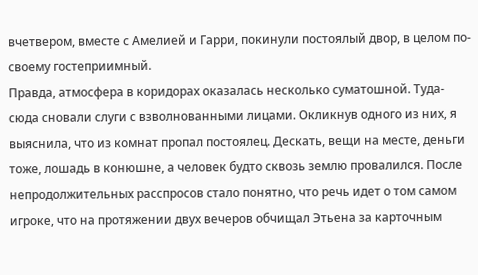вчетвером, вместе с Амелией и Гарри, покинули постоялый двор, в целом по-своему гостеприимный.
Правда, атмосфера в коридорах оказалась несколько суматошной. Туда-сюда сновали слуги с взволнованными лицами. Окликнув одного из них, я выяснила, что из комнат пропал постоялец. Дескать, вещи на месте, деньги тоже, лошадь в конюшне, а человек будто сквозь землю провалился. После непродолжительных расспросов стало понятно, что речь идет о том самом игроке, что на протяжении двух вечеров обчищал Этьена за карточным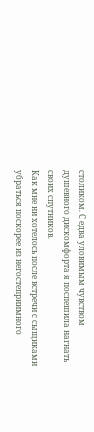столиком. С едва уловимым чувством душевного дискомфорта я поспешила нагнать своих спутников.
Как мне ни хотелось после встречи с сыщиками убраться поскорее из негостеприимного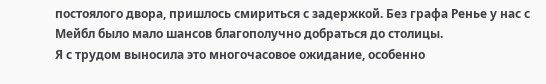постоялого двора, пришлось смириться с задержкой. Без графа Ренье у нас с Мейбл было мало шансов благополучно добраться до столицы.
Я с трудом выносила это многочасовое ожидание, особенно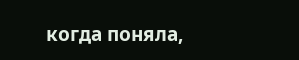когда поняла,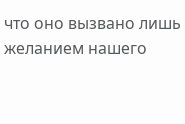что оно вызвано лишь желанием нашего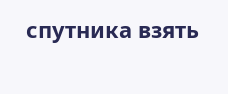спутника взять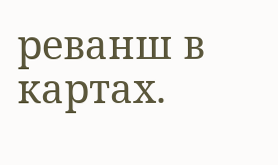реванш в картах.